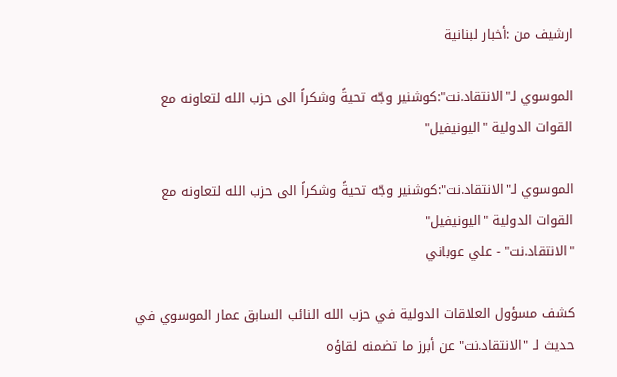ارشيف من :أخبار لبنانية

الموسوي لـ"الانتقاد.نت":كوشنير وجّه تحيةً وشكراً الى حزب الله لتعاونه مع القوات الدولية "اليونيفيل"

الموسوي لـ"الانتقاد.نت":كوشنير وجّه تحيةً وشكراً الى حزب الله لتعاونه مع القوات الدولية "اليونيفيل"
"الانتقاد.نت" - علي عوباني

كشف مسؤول العلاقات الدولية في حزب الله النائب السابق عمار الموسوي في حديث لـ "الانتقاد.نت" عن أبرز ما تضمنه لقاؤه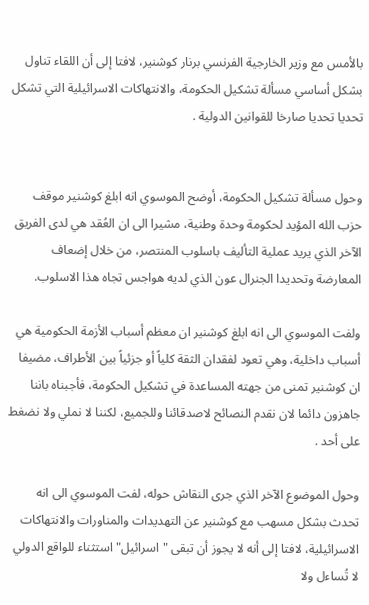بالأمس مع وزير الخارجية الفرنسي برنار كوشنير، لافتا إلى أن اللقاء تناول بشكل أساسي مسألة تشكيل الحكومة، والانتهاكات الاسرائيلية التي تشكل تحديا تحديا صارخا للقوانين الدولية .


وحول مسألة تشكيل الحكومة، أوضح الموسوي انه ابلغ كوشنير موقف حزب الله المؤيد لحكومة وحدة وطنية، مشيرا الى ان العُقد هي لدى الفريق الآخر الذي يريد عملية التأليف باسلوب المنتصر، من خلال إضعاف المعارضة وتحديدا الجنرال عون الذي لديه هواجس تجاه هذا الاسلوب.

ولفت الموسوي الى انه ابلغ كوشنير ان معظم أسباب الأزمة الحكومية هي أسباب داخلية، وهي تعود لفقدان الثقة كلياً أو جزئياً بين الأطراف، مضيفا ان كوشنير تمنى من جهته المساعدة في تشكيل الحكومة، فأجبناه باننا جاهزون دائما لان نقدم النصائح لاصدقائنا وللجميع، لكننا لا نملي ولا نضغط على أحد .

وحول الموضوع الآخر الذي جرى النقاش حوله، لفت الموسوي الى انه تحدث بشكل مسهب مع كوشنير عن التهديدات والمناورات والانتهاكات الاسرائيلية، لافتا إلى أنه لا يجوز أن تبقى "اسرائيل" استثناء للواقع الدولي لا تُساءل ولا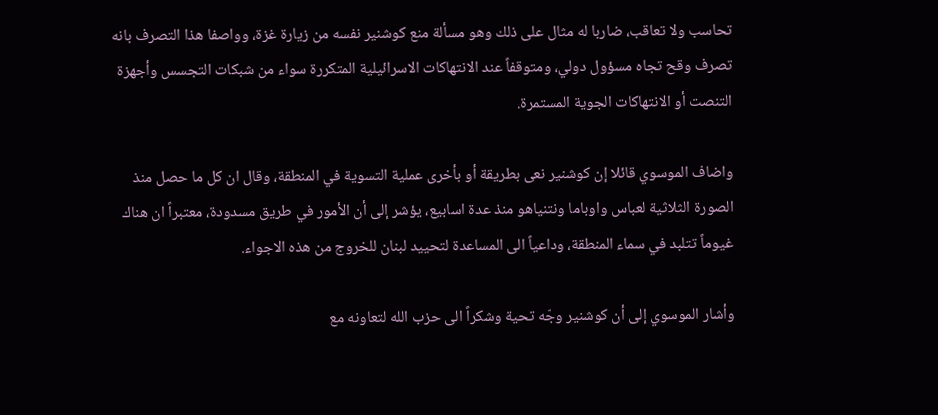تحاسب ولا تعاقب، ضاربا له مثال على ذلك وهو مسألة منع كوشنير نفسه من زيارة غزة، وواصفا هذا التصرف بانه تصرف وقح تجاه مسؤول دولي، ومتوقفاً عند الانتهاكات الاسرائيلية المتكررة سواء من شبكات التجسس وأجهزة التنصت أو الانتهاكات الجوية المستمرة.

واضاف الموسوي قائلا إن كوشنير نعى بطريقة أو بأخرى عملية التسوية في المنطقة، وقال ان كل ما حصل منذ الصورة الثلاثية لعباس واوباما ونتنياهو منذ عدة اسابيع، يؤشر إلى أن الأمور في طريق مسدودة، معتبراً ان هناك غيوماً تتلبد في سماء المنطقة، وداعياً الى المساعدة لتحييد لبنان للخروج من هذه الاجواء.

وأشار الموسوي إلى أن كوشنير وجّه تحية وشكراً الى حزب الله لتعاونه مع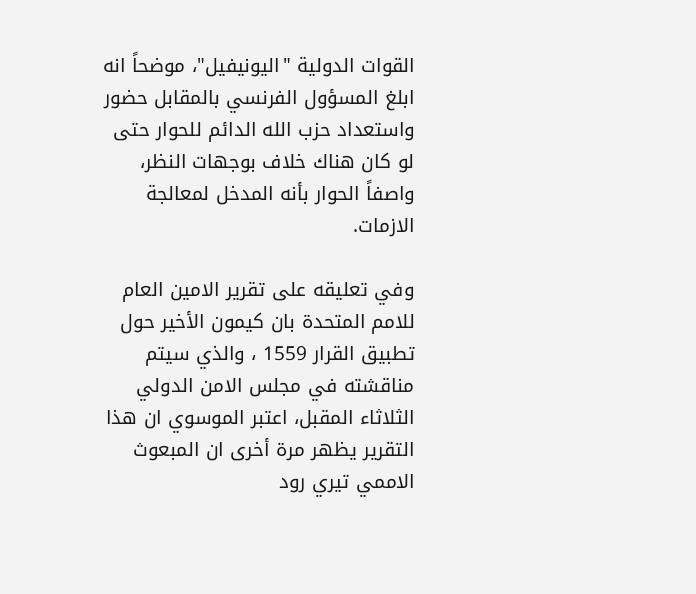القوات الدولية "اليونيفيل"، موضحاً انه ابلغ المسؤول الفرنسي بالمقابل حضور واستعداد حزب الله الدائم للحوار حتى لو كان هناك خلاف بوجهات النظر، واصفاً الحوار بأنه المدخل لمعالجة الازمات.

وفي تعليقه على تقرير الامين العام للامم المتحدة بان كيمون الأخير حول تطبيق القرار 1559 ، والذي سيتم مناقشته في مجلس الامن الدولي الثلاثاء المقبل، اعتبر الموسوي ان هذا التقرير يظهر مرة أخرى ان المبعوث الاممي تيري رود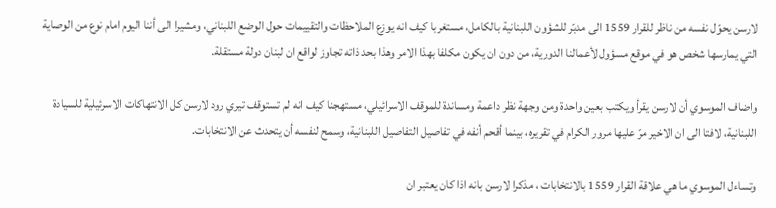لارسن يحوّل نفسه من ناظر للقرار 1559 الى مدبّر للشؤون اللبنانية بالكامل، مستغربا كيف انه يوزع الملاحظات والتقييمات حول الوضع اللبناني، ومشيرا الى أننا اليوم امام نوع من الوصاية التي يمارسها شخص هو في موقع مسؤول لأعمالنا الدورية، من دون ان يكون مكلفا بهذا الامر وهذا بحد ذاته تجاوز لواقع ان لبنان دولة مستقلة.

واضاف الموسوي أن لارسن يقرأ ويكتب بعين واحدة ومن وجهة نظر داعمة ومساندة للموقف الاسرائيلي، مستهجنا كيف انه لم تستوقف تيري رود لارسن كل الانتهاكات الاسرئيلية للسيادة اللبنانية، لافتا الى ان الاخير مرّ عليها مرور الكرام في تقريره، بينما أقحم أنفه في تفاصيل التفاصيل اللبنانية، وسمح لنفسه أن يتحدث عن الانتخابات.

وتساءل الموسوي ما هي علاقة القرار 1559 بالانتخابات ، مذكرا لارسن بانه اذا كان يعتبر ان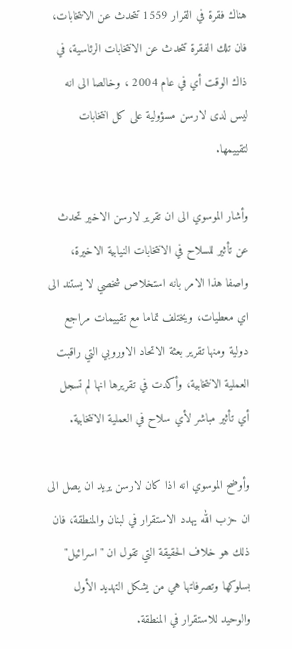هناك فقرة في القرار 1559 تتحدث عن الانتخابات، فان تلك الفقرة تتحدث عن الانتخابات الرئاسية، في ذاك الوقت أي في عام 2004 ، وخالصا الى انه ليس لدى لارسن مسؤولية على كل انتخابات لتقييمها.

وأشار الموسوي الى ان تقرير لارسن الاخير تحدث عن تأثير للسلاح في الانتخابات النيابية الاخيرة، واصفا هذا الامر بانه استخلاص شخصي لا يستند الى اي معطيات، ويختلف تماما مع تقييمات مراجع دولية ومنها تقرير بعثة الاتحاد الاوروبي التي راقبت العملية الانتخابية، وأكدت في تقريرها انها لم تسجل أي تأثير مباشر لأي سلاح في العملية الانتخابية.

وأوضح الموسوي انه اذا كان لارسن يريد ان يصل الى ان حزب الله يهدد الاستقرار في لبنان والمنطقة، فان ذلك هو خلاف الحقيقة التي تقول ان "اسرائيل" بسلوكها وتصرفاتها هي من يشكل التهديد الأول والوحيد للاستقرار في المنطقة.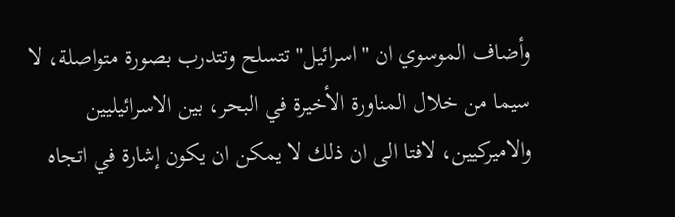وأضاف الموسوي ان "اسرائيل" تتسلح وتتدرب بصورة متواصلة، لا سيما من خلال المناورة الأخيرة في البحر، بين الاسرائيليين والاميركيين، لافتا الى ان ذلك لا يمكن ان يكون إشارة في اتجاه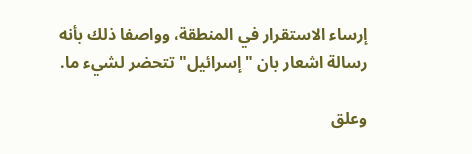إرساء الاستقرار في المنطقة، وواصفا ذلك بأنه رسالة اشعار بان "إسرائيل" تتحضر لشيء ما.

وعلق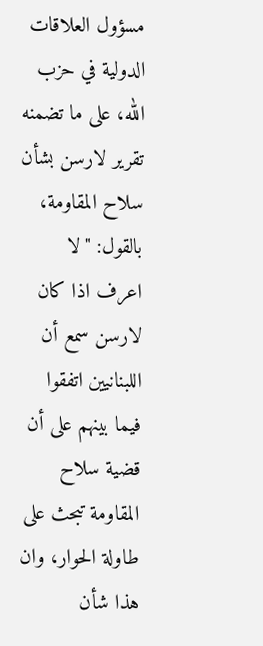مسؤول العلاقات الدولية في حزب الله، على ما تضمنه تقرير لارسن بشأن سلاح المقاومة، بالقول: "لا اعرف اذا كان لارسن سمع أن اللبنانيين اتفقوا فيما بينهم على أن قضية سلاح المقاومة تبحث على طاولة الحوار، وان هذا شأن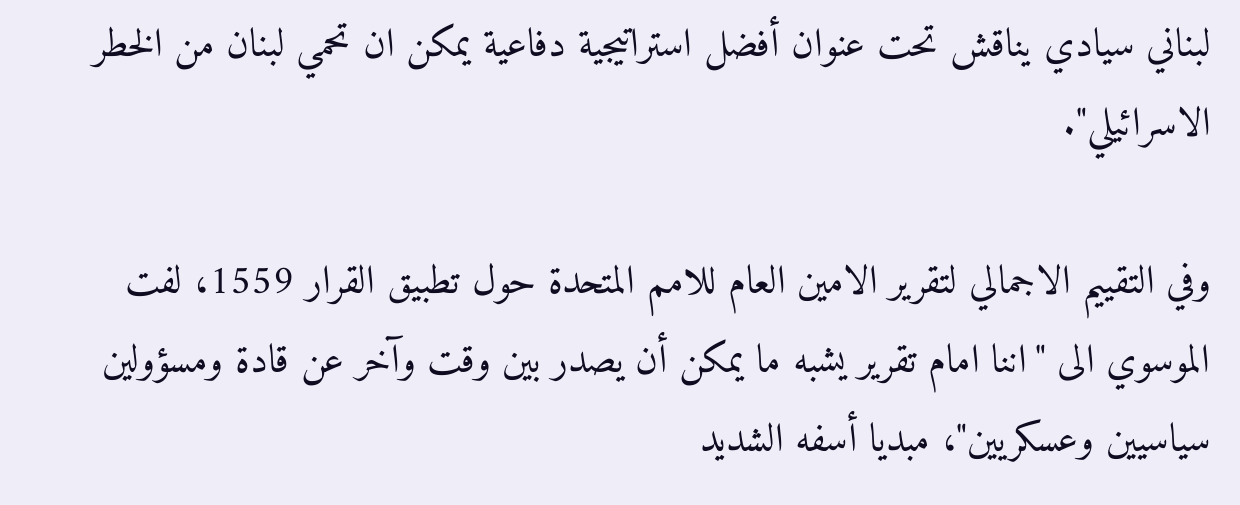لبناني سيادي يناقش تحت عنوان أفضل استراتيجية دفاعية يمكن ان تحمي لبنان من الخطر الاسرائيلي".

وفي التقييم الاجمالي لتقرير الامين العام للامم المتحدة حول تطبيق القرار 1559، لفت الموسوي الى "اننا امام تقرير يشبه ما يمكن أن يصدر بين وقت وآخر عن قادة ومسؤولين سياسيين وعسكريين"، مبديا أسفه الشديد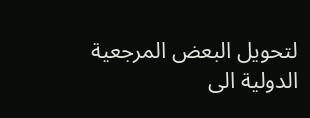لتحويل البعض المرجعية الدولية الى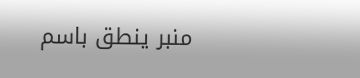منبر ينطق باسم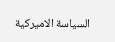السياسة الاميركية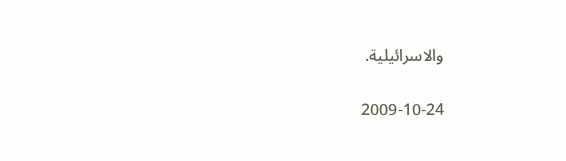والاسرائيلية.


2009-10-24